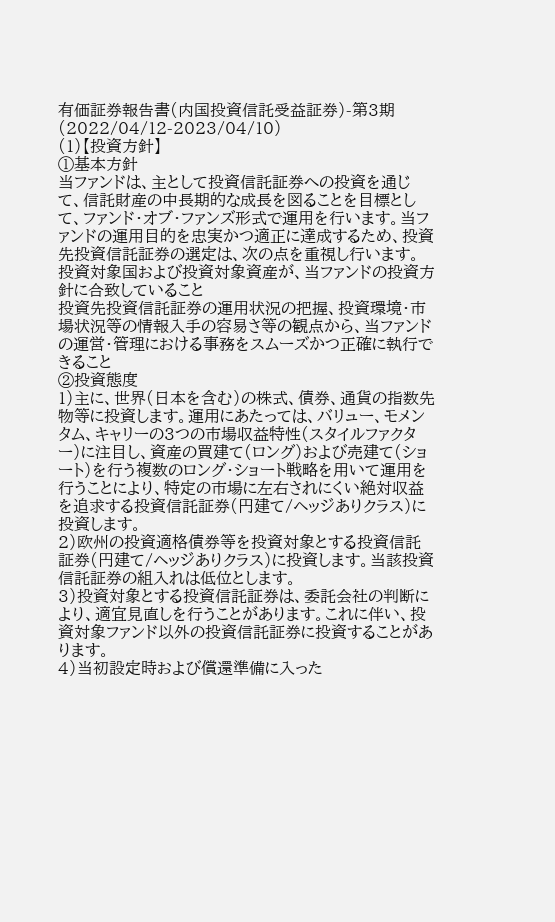有価証券報告書(内国投資信託受益証券)-第3期(2022/04/12-2023/04/10)
(1)【投資方針】
①基本方針
当ファンドは、主として投資信託証券への投資を通じて、信託財産の中長期的な成長を図ることを目標として、ファンド・オブ・ファンズ形式で運用を行います。当ファンドの運用目的を忠実かつ適正に達成するため、投資先投資信託証券の選定は、次の点を重視し行います。
投資対象国および投資対象資産が、当ファンドの投資方針に合致していること
投資先投資信託証券の運用状況の把握、投資環境・市場状況等の情報入手の容易さ等の観点から、当ファンドの運営・管理における事務をスムーズかつ正確に執行できること
②投資態度
1)主に、世界(日本を含む)の株式、債券、通貨の指数先物等に投資します。運用にあたっては、バリュー、モメンタム、キャリーの3つの市場収益特性(スタイルファクター)に注目し、資産の買建て(ロング)および売建て(ショート)を行う複数のロング・ショート戦略を用いて運用を行うことにより、特定の市場に左右されにくい絶対収益を追求する投資信託証券(円建て/ヘッジありクラス)に投資します。
2)欧州の投資適格債券等を投資対象とする投資信託証券(円建て/ヘッジありクラス)に投資します。当該投資信託証券の組入れは低位とします。
3)投資対象とする投資信託証券は、委託会社の判断により、適宜見直しを行うことがあります。これに伴い、投資対象ファンド以外の投資信託証券に投資することがあります。
4)当初設定時および償還準備に入った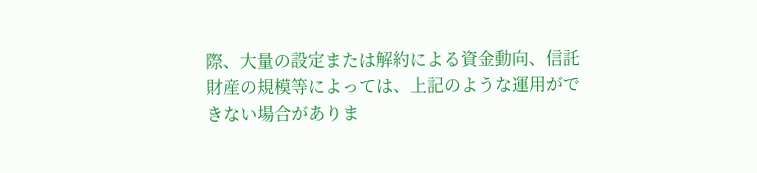際、大量の設定または解約による資金動向、信託財産の規模等によっては、上記のような運用ができない場合がありま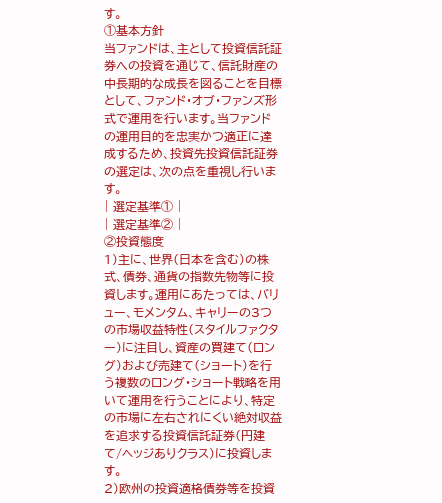す。
①基本方針
当ファンドは、主として投資信託証券への投資を通じて、信託財産の中長期的な成長を図ることを目標として、ファンド・オブ・ファンズ形式で運用を行います。当ファンドの運用目的を忠実かつ適正に達成するため、投資先投資信託証券の選定は、次の点を重視し行います。
| 選定基準① |
| 選定基準② |
②投資態度
1)主に、世界(日本を含む)の株式、債券、通貨の指数先物等に投資します。運用にあたっては、バリュー、モメンタム、キャリーの3つの市場収益特性(スタイルファクター)に注目し、資産の買建て(ロング)および売建て(ショート)を行う複数のロング・ショート戦略を用いて運用を行うことにより、特定の市場に左右されにくい絶対収益を追求する投資信託証券(円建て/ヘッジありクラス)に投資します。
2)欧州の投資適格債券等を投資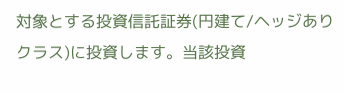対象とする投資信託証券(円建て/ヘッジありクラス)に投資します。当該投資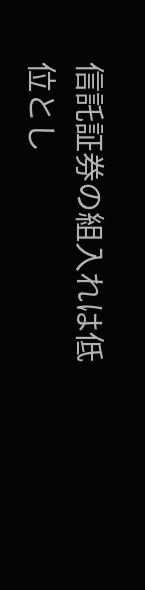信託証券の組入れは低位とし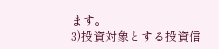ます。
3)投資対象とする投資信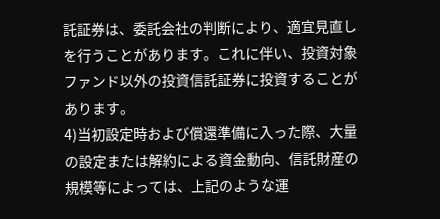託証券は、委託会社の判断により、適宜見直しを行うことがあります。これに伴い、投資対象ファンド以外の投資信託証券に投資することがあります。
4)当初設定時および償還準備に入った際、大量の設定または解約による資金動向、信託財産の規模等によっては、上記のような運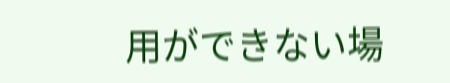用ができない場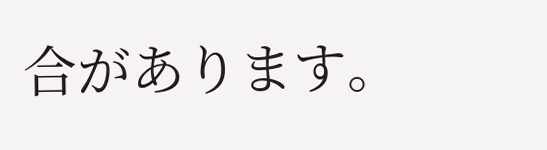合があります。